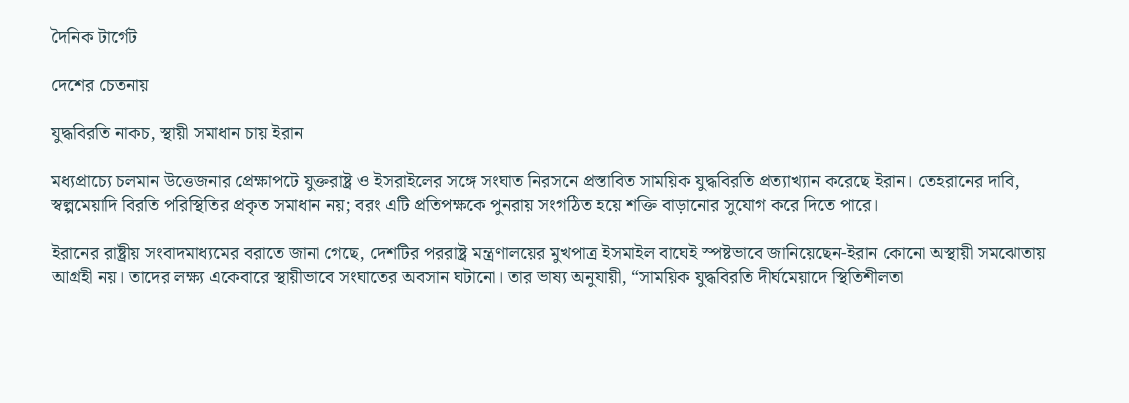দৈনিক টার্গেট

দেশের চেতনায়

যুদ্ধবিরতি নাকচ, স্থায়ী সমাধান চায় ইরান

মধ্যপ্রাচ্যে চলমান উত্তেজনার প্রেক্ষাপটে যুক্তরাষ্ট্র ও ইসরাইলের সঙ্গে সংঘাত নিরসনে প্রস্তাবিত সাময়িক যুদ্ধবিরতি প্রত্যাখ্যান করেছে ইরান। তেহরানের দাবি, স্বল্পমেয়াদি বিরতি পরিস্থিতির প্রকৃত সমাধান নয়; বরং এটি প্রতিপক্ষকে পুনরায় সংগঠিত হয়ে শক্তি বাড়ানোর সুযোগ করে দিতে পারে।

ইরানের রাষ্ট্রীয় সংবাদমাধ্যমের বরাতে জানা গেছে, দেশটির পররাষ্ট্র মন্ত্রণালয়ের মুখপাত্র ইসমাইল বাঘেই স্পষ্টভাবে জানিয়েছেন-ইরান কোনো অস্থায়ী সমঝোতায় আগ্রহী নয়। তাদের লক্ষ্য একেবারে স্থায়ীভাবে সংঘাতের অবসান ঘটানো। তার ভাষ্য অনুযায়ী, “সাময়িক যুদ্ধবিরতি দীর্ঘমেয়াদে স্থিতিশীলতা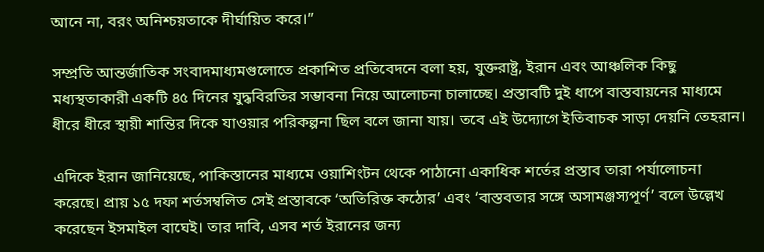আনে না, বরং অনিশ্চয়তাকে দীর্ঘায়িত করে।”

সম্প্রতি আন্তর্জাতিক সংবাদমাধ্যমগুলোতে প্রকাশিত প্রতিবেদনে বলা হয়, যুক্তরাষ্ট্র, ইরান এবং আঞ্চলিক কিছু মধ্যস্থতাকারী একটি ৪৫ দিনের যুদ্ধবিরতির সম্ভাবনা নিয়ে আলোচনা চালাচ্ছে। প্রস্তাবটি দুই ধাপে বাস্তবায়নের মাধ্যমে ধীরে ধীরে স্থায়ী শান্তির দিকে যাওয়ার পরিকল্পনা ছিল বলে জানা যায়। তবে এই উদ্যোগে ইতিবাচক সাড়া দেয়নি তেহরান।

এদিকে ইরান জানিয়েছে, পাকিস্তানের মাধ্যমে ওয়াশিংটন থেকে পাঠানো একাধিক শর্তের প্রস্তাব তারা পর্যালোচনা করেছে। প্রায় ১৫ দফা শর্তসম্বলিত সেই প্রস্তাবকে ‘অতিরিক্ত কঠোর’ এবং ‘বাস্তবতার সঙ্গে অসামঞ্জস্যপূর্ণ’ বলে উল্লেখ করেছেন ইসমাইল বাঘেই। তার দাবি, এসব শর্ত ইরানের জন্য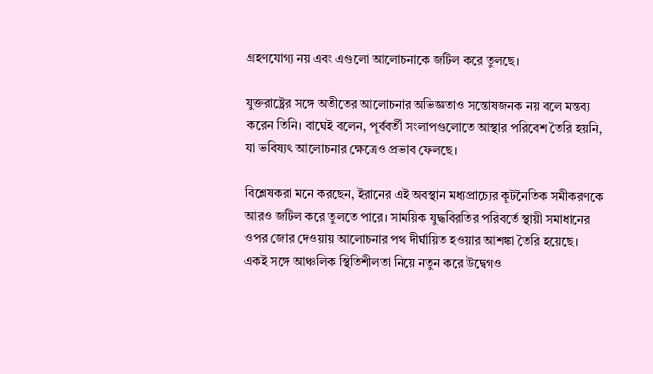গ্রহণযোগ্য নয় এবং এগুলো আলোচনাকে জটিল করে তুলছে।

যুক্তরাষ্ট্রের সঙ্গে অতীতের আলোচনার অভিজ্ঞতাও সন্তোষজনক নয় বলে মন্তব্য করেন তিনি। বাঘেই বলেন, পূর্ববর্তী সংলাপগুলোতে আস্থার পরিবেশ তৈরি হয়নি, যা ভবিষ্যৎ আলোচনার ক্ষেত্রেও প্রভাব ফেলছে।

বিশ্লেষকরা মনে করছেন, ইরানের এই অবস্থান মধ্যপ্রাচ্যের কূটনৈতিক সমীকরণকে আরও জটিল করে তুলতে পারে। সাময়িক যুদ্ধবিরতির পরিবর্তে স্থায়ী সমাধানের ওপর জোর দেওয়ায় আলোচনার পথ দীর্ঘায়িত হওয়ার আশঙ্কা তৈরি হয়েছে। একই সঙ্গে আঞ্চলিক স্থিতিশীলতা নিয়ে নতুন করে উদ্বেগও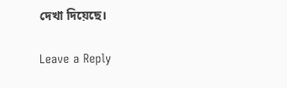দেখা দিয়েছে।

Leave a Reply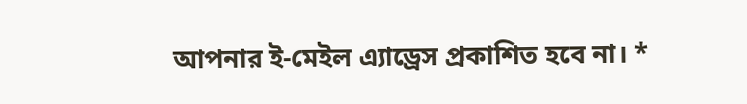আপনার ই-মেইল এ্যাড্রেস প্রকাশিত হবে না। *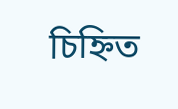চিহ্নিত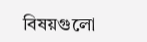বিষয়গুলো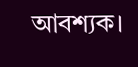আবশ্যক।